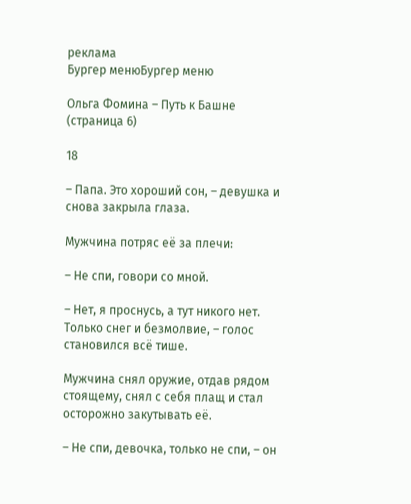реклама
Бургер менюБургер меню

Ольга Фомина – Путь к Башне (страница 6)

18

– Папа. Это хороший сон, – девушка и снова закрыла глаза.

Мужчина потряс её за плечи:

– Не спи, говори со мной.

– Нет, я проснусь, а тут никого нет. Только снег и безмолвие, – голос становился всё тише.

Мужчина снял оружие, отдав рядом стоящему, снял с себя плащ и стал осторожно закутывать её.

– Не спи, девочка, только не спи, – он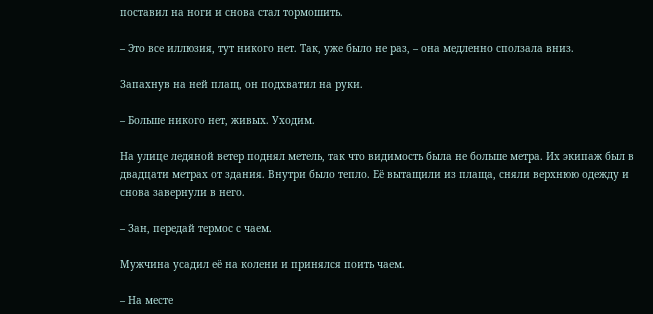поставил на ноги и снова стал тормошить.

– Это все иллюзия, тут никого нет. Так, уже было не раз, – она медленно сползала вниз.

Запахнув на ней плащ, он подхватил на руки.

– Больше никого нет, живых. Уходим.

На улице ледяной ветер поднял метель, так что видимость была не больше метра. Их экипаж был в двадцати метрах от здания. Внутри было тепло. Её вытащили из плаща, сняли верхнюю одежду и снова завернули в него.

– Зан, передай термос с чаем.

Мужчина усадил её на колени и принялся поить чаем.

– На месте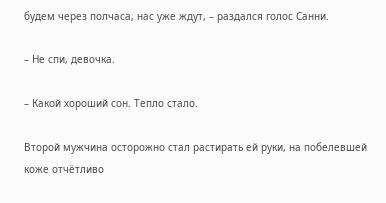будем через полчаса, нас уже ждут, – раздался голос Санни.

– Не спи, девочка.

– Какой хороший сон. Тепло стало.

Второй мужчина осторожно стал растирать ей руки, на побелевшей коже отчётливо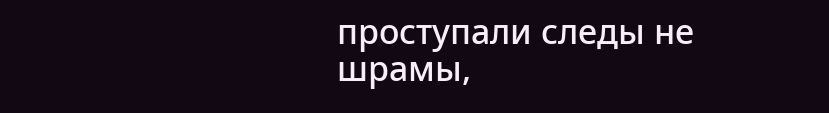проступали следы не шрамы,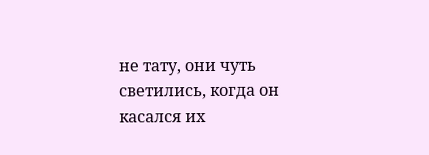не тату, они чуть светились, когда он касался их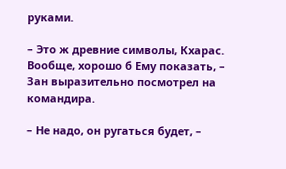руками.

– Это ж древние символы, Кхарас. Вообще, хорошо б Ему показать, – Зан выразительно посмотрел на командира.

– Не надо, он ругаться будет, –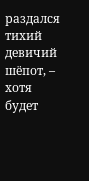раздался тихий девичий шёпот, – хотя будет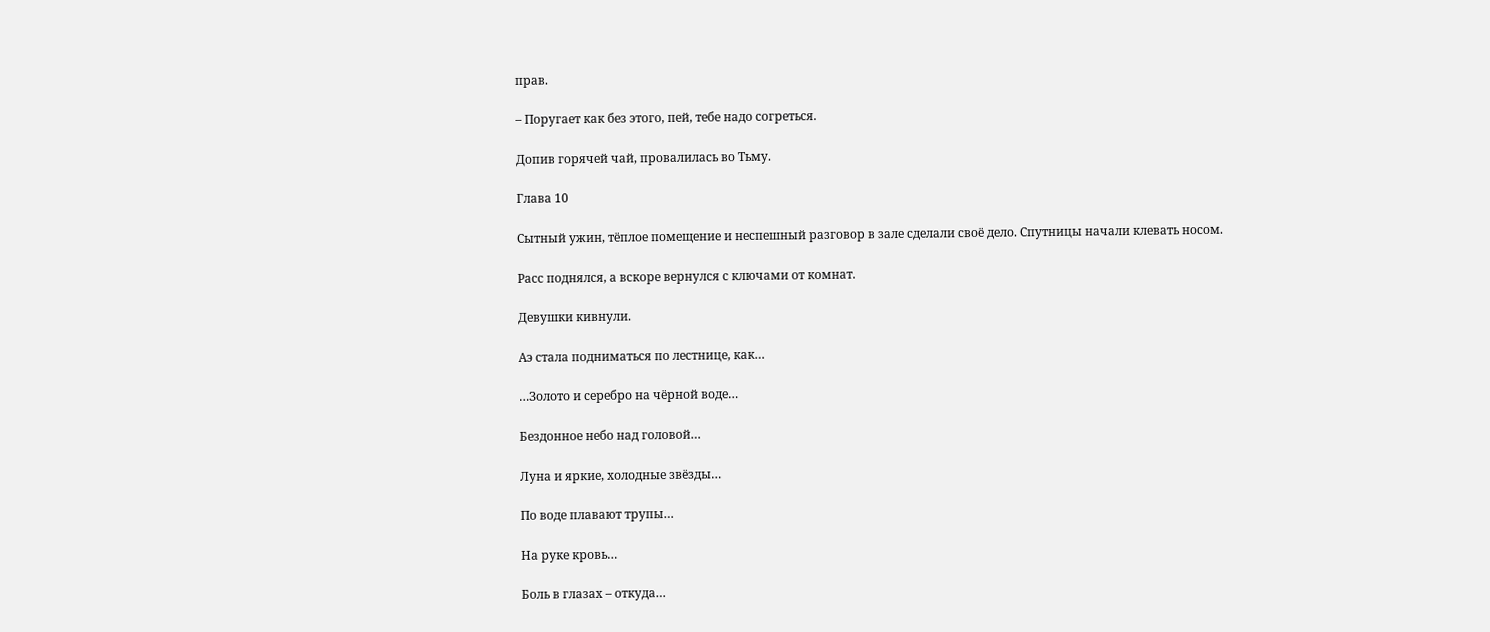прав.

– Поругает как без этого, пей, тебе надо согреться.

Допив горячей чай, провалилась во Тьму.

Глава 10

Сытный ужин, тёплое помещение и неспешный разговор в зале сделали своё дело. Спутницы начали клевать носом.

Расс поднялся, а вскоре вернулся с ключами от комнат.

Девушки кивнули.

Аэ стала подниматься по лестнице, как…

…Золото и серебро на чёрной воде…

Бездонное небо над головой…

Луна и яркие, холодные звëзды…

По воде плавают трупы…

На руке кровь…

Боль в глазах – откуда…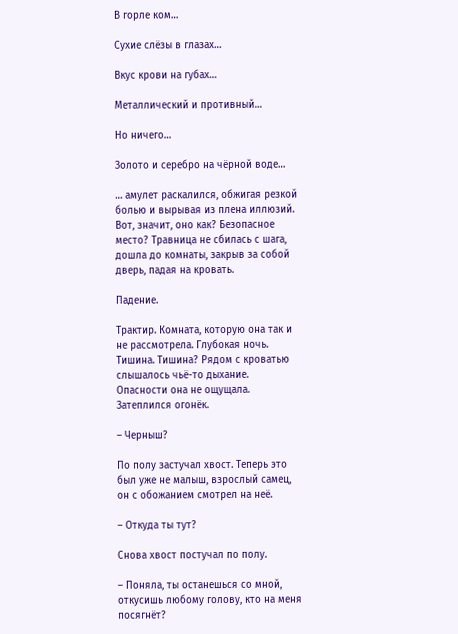В горле ком…

Сухие слёзы в глазах…

Вкус крови на губах…

Металлический и противный…

Но ничего…

Золото и серебро на чёрной воде…

… амулет раскалился, обжигая резкой болью и вырывая из плена иллюзий. Вот, значит, оно как? Безопасное место? Травница не сбилась с шага, дошла до комнаты, закрыв за собой дверь, падая на кровать.

Падение.

Трактир. Комната, которую она так и не рассмотрела. Глубокая ночь. Тишина. Тишина? Рядом с кроватью слышалось чьё-то дыхание. Опасности она не ощущала. Затеплился огонёк.

– Черныш?

По полу застучал хвост. Теперь это был уже не малыш, взрослый самец, он с обожанием смотрел на неё.

– Откуда ты тут?

Снова хвост постучал по полу.

– Поняла, ты останешься со мной, откусишь любому голову, кто на меня посягнёт?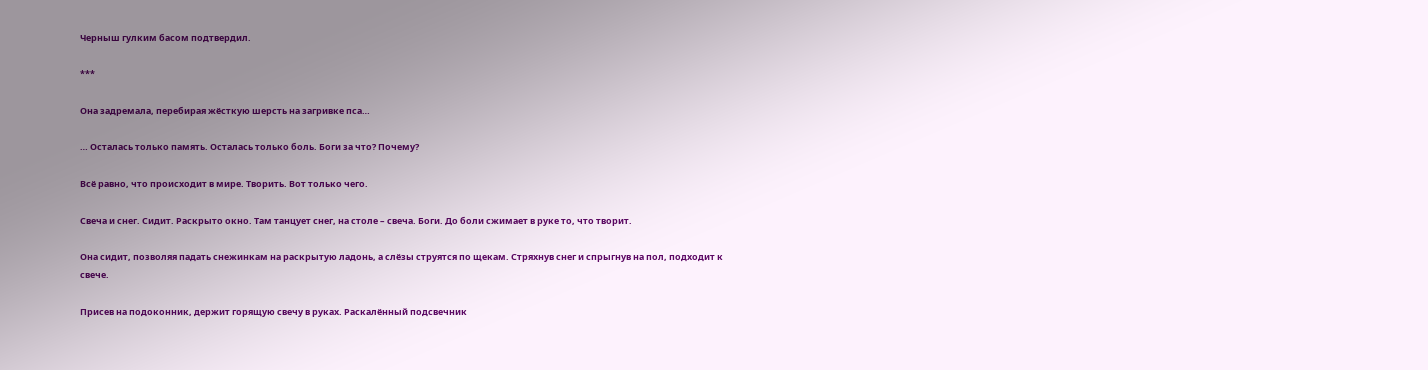Черныш гулким басом подтвердил.

***

Она задремала, перебирая жёсткую шерсть на загривке пса…

… Осталась только память. Осталась только боль. Боги за что? Почему?

Всё равно, что происходит в мире. Творить. Вот только чего.

Свеча и снег. Сидит. Раскрыто окно. Там танцует снег, на столе – свеча. Боги. До боли сжимает в руке то, что творит.

Она сидит, позволяя падать снежинкам на раскрытую ладонь, а слёзы струятся по щекам. Стряхнув снег и спрыгнув на пол, подходит к свече.

Присев на подоконник, держит горящую свечу в руках. Раскалённый подсвечник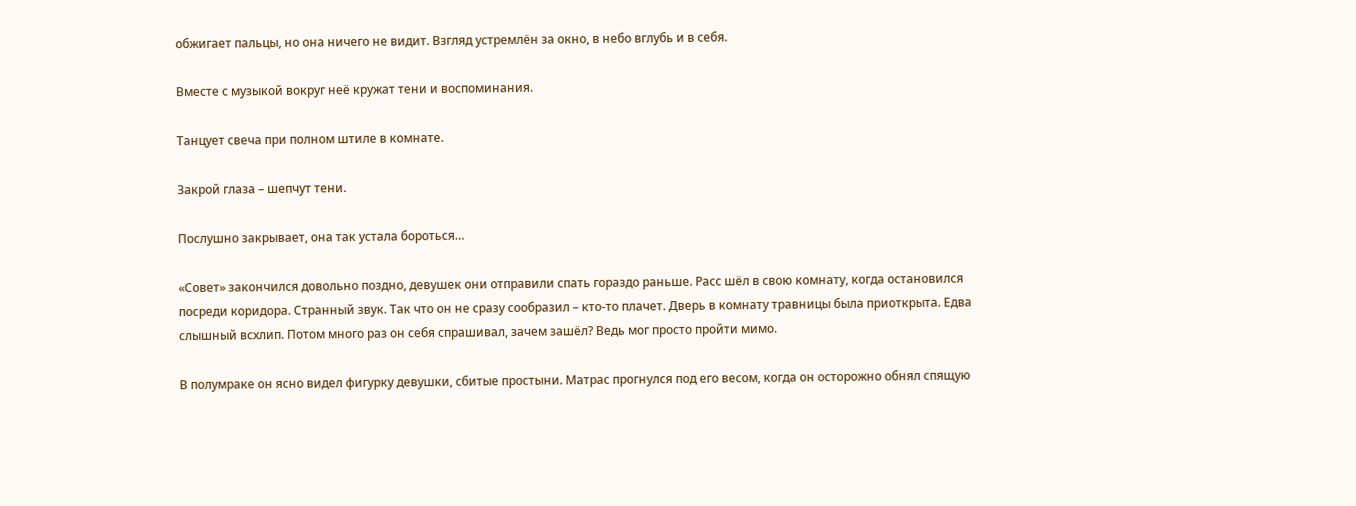обжигает пальцы, но она ничего не видит. Взгляд устремлён за окно, в небо вглубь и в себя.

Вместе с музыкой вокруг неё кружат тени и воспоминания.

Танцует свеча при полном штиле в комнате.

Закрой глаза – шепчут тени.

Послушно закрывает, она так устала бороться…

«Совет» закончился довольно поздно, девушек они отправили спать гораздо раньше. Расс шёл в свою комнату, когда остановился посреди коридора. Странный звук. Так что он не сразу сообразил – кто-то плачет. Дверь в комнату травницы была приоткрыта. Едва слышный всхлип. Потом много раз он себя спрашивал, зачем зашёл? Ведь мог просто пройти мимо.

В полумраке он ясно видел фигурку девушки, сбитые простыни. Матрас прогнулся под его весом, когда он осторожно обнял спящую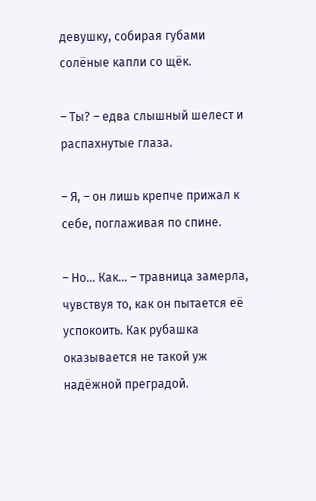девушку, собирая губами солёные капли со щёк.

– Ты? – едва слышный шелест и распахнутые глаза.

– Я, – он лишь крепче прижал к себе, поглаживая по спине.

– Но… Как… – травница замерла, чувствуя то, как он пытается её успокоить. Как рубашка оказывается не такой уж надёжной преградой.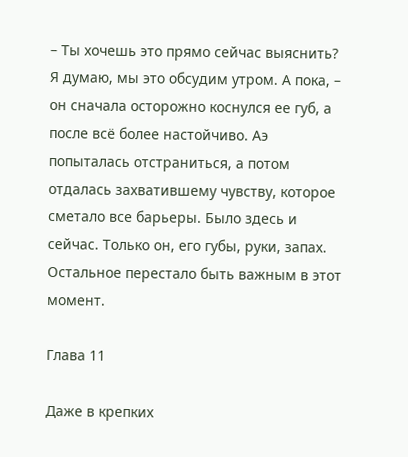– Ты хочешь это прямо сейчас выяснить? Я думаю, мы это обсудим утром. А пока, – он сначала осторожно коснулся ее губ, а после всё более настойчиво. Аэ попыталась отстраниться, а потом отдалась захватившему чувству, которое сметало все барьеры. Было здесь и сейчас. Только он, его губы, руки, запах. Остальное перестало быть важным в этот момент.

Глава 11

Даже в крепких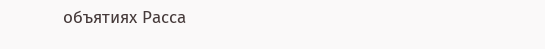объятиях Расса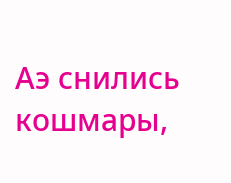Аэ снились кошмары,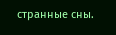странные сны.